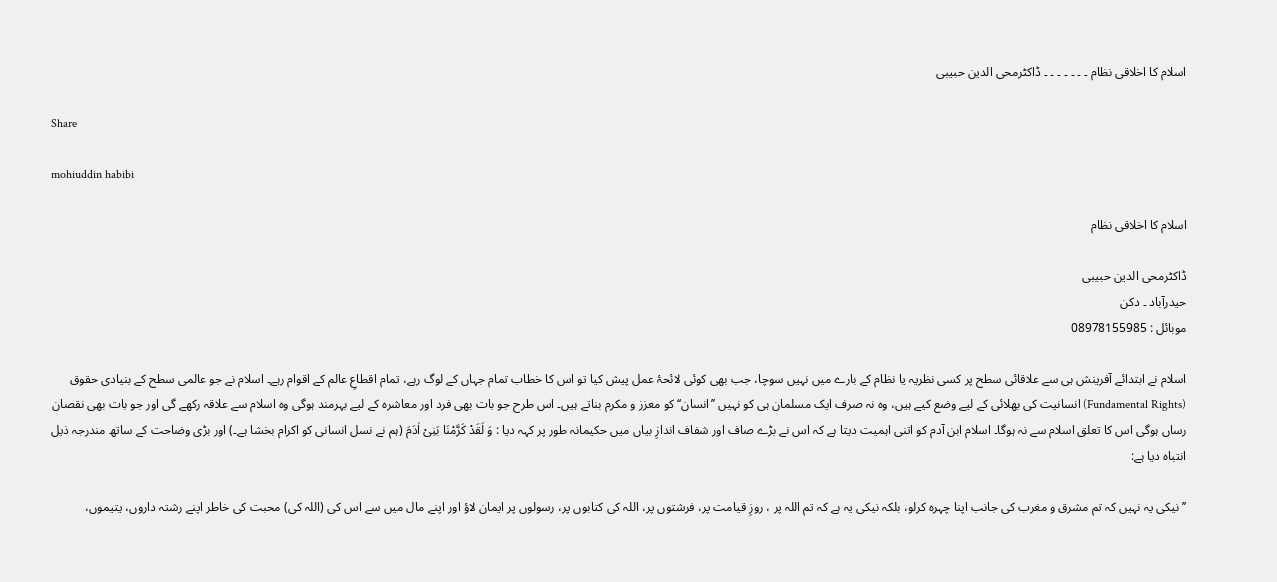اسلام کا اخلاقی نظام ۔ ۔ ۔ ۔ ۔ ۔ ۔ ڈاکٹرمحی الدین حبیبی

Share

mohiuddin habibi

اسلام کا اخلاقی نظام

ڈاکٹرمحی الدین حبیبی
حیدرآباد ۔ دکن
موبائل : 08978155985

اسلام نے ابتدائے آفرینش ہی سے علاقائی سطح پر کسی نظریہ یا نظام کے بارے میں نہیں سوچا، جب بھی کوئی لائحۂ عمل پیش کیا تو اس کا خطاب تمام جہاں کے لوگ رہے، تمام اقطاعِ عالم کے اقوام رہے۔ اسلام نے جو عالمی سطح کے بنیادی حقوق (Fundamental Rights) انسانیت کی بھلائی کے لیے وضع کیے ہیں، وہ نہ صرف ایک مسلمان ہی کو نہیں ’’انسان‘‘ کو معزز و مکرم بناتے ہیں۔ اس طرح جو بات بھی فرد اور معاشرہ کے لیے بہرمند ہوگی وہ اسلام سے علاقہ رکھے گی اور جو بات بھی نقصان رساں ہوگی اس کا تعلق اسلام سے نہ ہوگا۔ اسلام ابن آدم کو اتنی اہمیت دیتا ہے کہ اس نے بڑے صاف اور شفاف اندازِ بیاں میں حکیمانہ طور پر کہہ دیا : وَ لَقَدْ کَرَّمْنَا بَنِیْ اٰدَمَ (ہم نے نسل انسانی کو اکرام بخشا ہے۔) اور بڑی وضاحت کے ساتھ مندرجہ ذیل انتباہ دیا ہے:

’’نیکی یہ نہیں کہ تم مشرق و مغرب کی جانب اپنا چہرہ کرلو، بلکہ نیکی یہ ہے کہ تم اللہ پر ، روزِ قیامت پر، فرشتوں پر، اللہ کی کتابوں پر، رسولوں پر ایمان لاؤ اور اپنے مال میں سے اس کی (اللہ کی) محبت کی خاطر اپنے رشتہ داروں، یتیموں،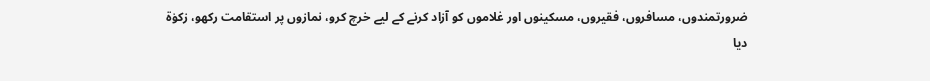ضرورتمندوں، مسافروں، فقیروں، مسکینوں اور غلاموں کو آزاد کرنے کے لیے خرچ کرو، نمازوں پر استقامت رکھو، زکوٰۃ دیا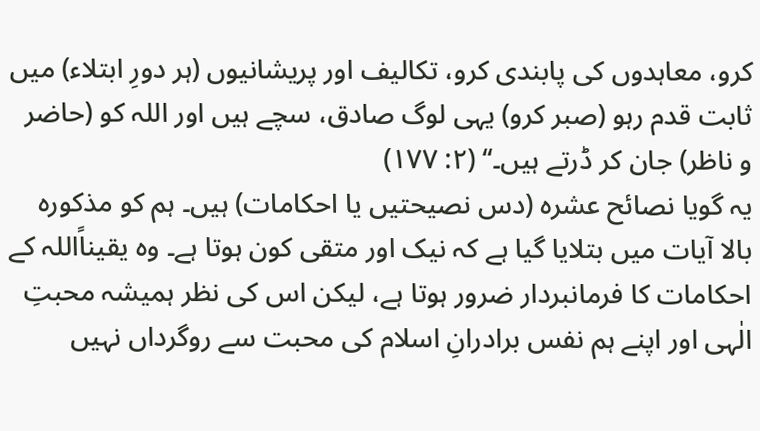کرو، معاہدوں کی پابندی کرو، تکالیف اور پریشانیوں (ہر دورِ ابتلاء) میں ثابت قدم رہو (صبر کرو) یہی لوگ صادق، سچے ہیں اور اللہ کو (حاضر و ناظر) جان کر ڈرتے ہیں۔‘‘ (۲: ۱۷۷)
یہ گویا نصائح عشرہ (دس نصیحتیں یا احکامات) ہیں۔ ہم کو مذکورہ بالا آیات میں بتلایا گیا ہے کہ نیک اور متقی کون ہوتا ہے۔ وہ یقیناًاللہ کے احکامات کا فرمانبردار ضرور ہوتا ہے، لیکن اس کی نظر ہمیشہ محبتِ الٰہی اور اپنے ہم نفس برادرانِ اسلام کی محبت سے روگرداں نہیں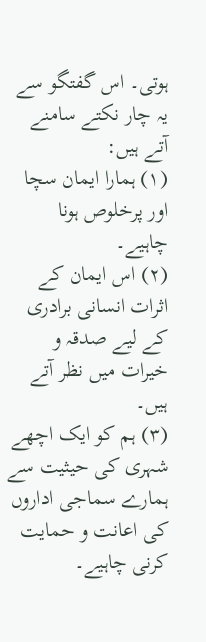ہوتی۔ اس گفتگو سے یہ چار نکتے سامنے آتے ہیں:
(۱) ہمارا ایمان سچا اور پرخلوص ہونا چاہیے۔
(۲) اس ایمان کے اثرات انسانی برادری کے لیے صدقہ و خیرات میں نظر آتے ہیں۔
(۳) ہم کو ایک اچھے شہری کی حیثیت سے ہمارے سماجی اداروں کی اعانت و حمایت کرنی چاہیے۔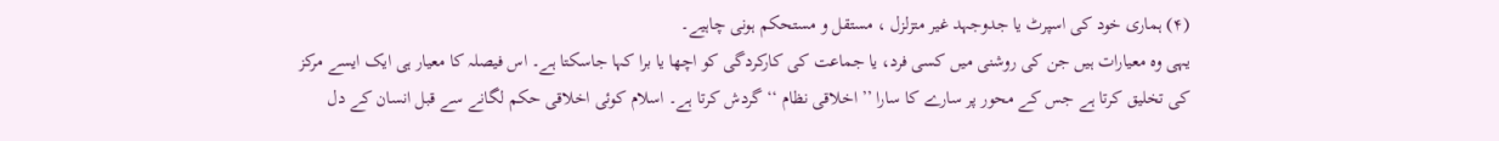(۴) ہماری خود کی اسپرٹ یا جدوجہد غیر متزلزل ، مستقل و مستحکم ہونی چاہیے۔
یہی وہ معیارات ہیں جن کی روشنی میں کسی فرد، یا جماعت کی کارکردگی کو اچھا یا برا کہا جاسکتا ہے۔ اس فیصلہ کا معیار ہی ایک ایسے مرکز کی تخلیق کرتا ہے جس کے محور پر سارے کا سارا ’’ اخلاقی نظام ‘‘ گردش کرتا ہے۔ اسلام کوئی اخلاقی حکم لگانے سے قبل انسان کے دل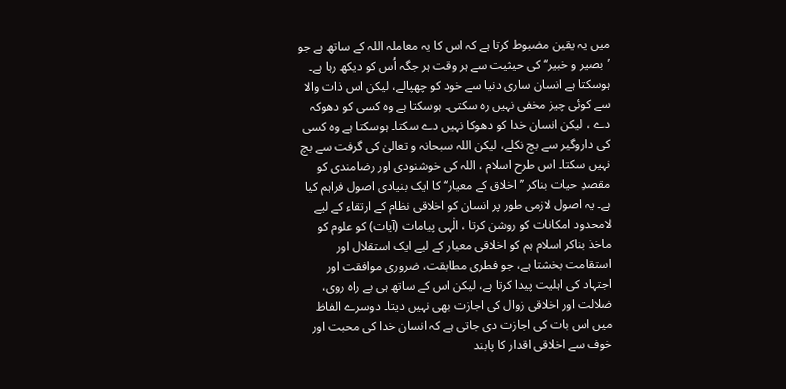میں یہ یقین مضبوط کرتا ہے کہ اس کا یہ معاملہ اللہ کے ساتھ ہے جو ’بصیر و خبیر‘‘ کی حیثیت سے ہر وقت ہر جگہ اُس کو دیکھ رہا ہے۔ ہوسکتا ہے انسان ساری دنیا سے خود کو چھپالے، لیکن اس ذات والا سے کوئی چیز مخفی نہیں رہ سکتی۔ ہوسکتا ہے وہ کسی کو دھوکہ دے ، لیکن انسان خدا کو دھوکا نہیں دے سکتا۔ ہوسکتا ہے وہ کسی کی داروگیر سے بچ نکلے، لیکن اللہ سبحانہ و تعالیٰ کی گرفت سے بچ نہیں سکتا۔ اس طرح اسلام ، اللہ کی خوشنودی اور رضامندی کو مقصدِ حیات بناکر ’’اخلاق کے معیار‘‘ کا ایک بنیادی اصول فراہم کیا ہے۔ یہ اصول لازمی طور پر انسان کو اخلاقی نظام کے ارتقاء کے لیے لامحدود امکانات کو روشن کرتا ، الٰہی پیامات (آیات) کو علوم کو ماخذ بناکر اسلام ہم کو اخلاقی معیار کے لیے ایک استقلال اور استقامت بخشتا ہے، جو فطری مطابقت، ضروری موافقت اور اجتہاد کی اہلیت پیدا کرتا ہے، لیکن اس کے ساتھ ہی بے راہ روی، ضلالت اور اخلاقی زوال کی اجازت بھی نہیں دیتا۔ دوسرے الفاظ میں اس بات کی اجازت دی جاتی ہے کہ انسان خدا کی محبت اور خوف سے اخلاقی اقدار کا پابند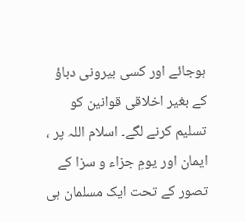ہوجائے اور کسی بیرونی دباؤ کے بغیر اخلاقی قوانین کو تسلیم کرنے لگے۔ اسلام اللہ پر ، ایمان اور یومِ جزاء و سزا کے تصور کے تحت ایک مسلمان ہی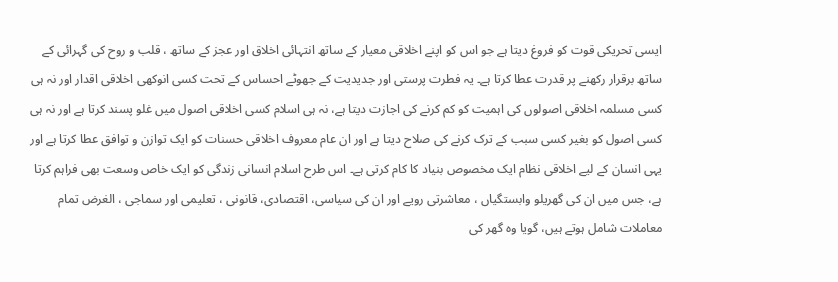ایسی تحریکی قوت کو فروغ دیتا ہے جو اس کو اپنے اخلاقی معیار کے ساتھ انتہائی اخلاق اور عجز کے ساتھ ، قلب و روح کی گہرائی کے ساتھ برقرار رکھنے پر قدرت عطا کرتا ہے۔ یہ فطرت پرستی اور جدیدیت کے جھوٹے احساس کے تحت کسی انوکھی اخلاقی اقدار اور نہ ہی کسی مسلمہ اخلاقی اصولوں کی اہمیت کو کم کرنے کی اجازت دیتا ہے، نہ ہی اسلام کسی اخلاقی اصول میں غلو پسند کرتا ہے اور نہ ہی کسی اصول کو بغیر کسی سبب کے ترک کرنے کی صلاح دیتا ہے اور ان عام معروف اخلاقی حسنات کو ایک توازن و توافق عطا کرتا ہے اور یہی انسان کے لیے اخلاقی نظام ایک مخصوص بنیاد کا کام کرتی ہے۔ اس طرح اسلام انسانی زندگی کو ایک خاص وسعت بھی فراہم کرتا ہے، جس میں ان کی گھریلو وابستگیاں ، معاشرتی رویے اور ان کی سیاسی، اقتصادی، قانونی ، تعلیمی اور سماجی ، الغرض تمام معاملات شامل ہوتے ہیں، گویا وہ گھر کی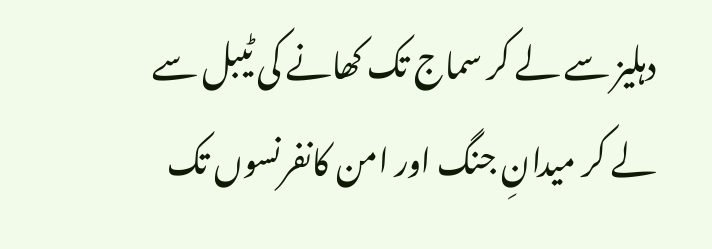دہلیز سے لے کر سماج تک کھانے کی ٹیبل سے لے کر میدانِ جنگ اور امن کانفرنسوں تک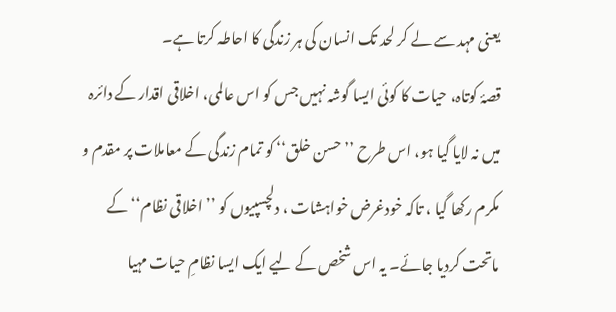یعنی مہد سے لے کر لحد تک انسان کی ہر زندگی کا احاطہ کرتا ہے۔
قصۂ کوتاہ، حیات کا کوئی ایسا گوشہ نہیں جس کو اس عالمی، اخلاقی اقدار کے دائرہ میں نہ لایا گیا ہو، اس طرح ’’حسن خلق‘‘ کو تمام زندگی کے معاملات پر مقدم و مکرم رکھا گیا ، تاکہ خودغرض خواہشات ، دلچسپیوں کو ’’اخلاقی نظام‘‘ کے ماتحت کردیا جائے۔ یہ اس شخص کے لیے ایک ایسا نظامِ حیات مہیا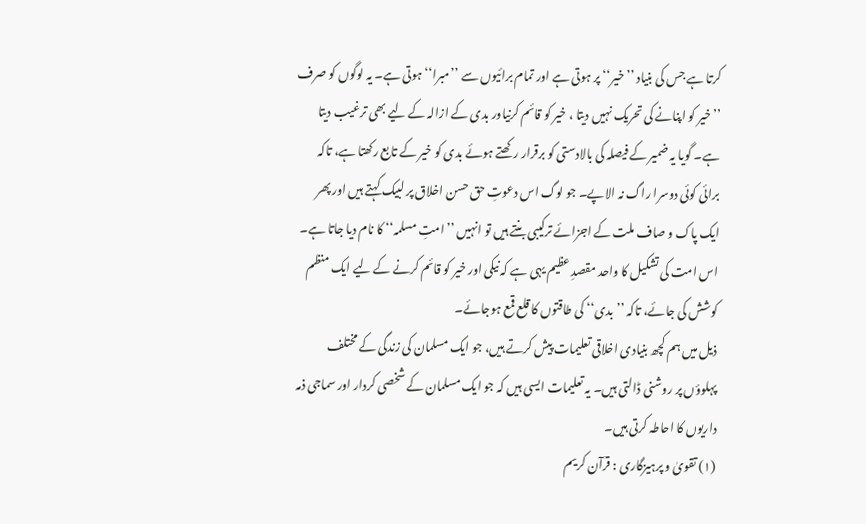کرتا ہے جس کی بنیاد ’’خیر‘‘ پر ہوتی ہے اور تمام برائیوں سے ’’مبرا‘‘ ہوتی ہے۔ یہ لوگوں کو صرف ’’خیر کو اپنانے کی تحریک نہیں دیتا ، خیر کو قائم کرنیاور بدی کے ازالہ کے لیے بھی ترغیب دیتا ہے۔ گویا یہ ضمیر کے فیصلہ کی بالادستی کو برقرار رکھتے ہوئے بدی کو خیر کے تابع رکھتا ہے، تاکہ برائی کوئی دوسرا راگ نہ الاپے۔ جو لوگ اس دعوتِ حق حسن اخلاق پر لبیک کہتے ہیں اور پھر ایک پاک و صاف ملت کے اجزائے ترکیبی بنتے ہیں تو انہیں ’’امتِ مسلمہ‘‘ کا نام دیا جاتا ہے۔ اس امت کی تشکیل کا واحد مقصدِ عظیم یہی ہے کہ نیکی اور خیر کو قائم کرنے کے لیے ایک منظم کوشش کی جائے، تاکہ ’’بدی‘‘ کی طاقتوں کا قلع قمع ہوجائے۔
ذیل میں ہم کچھ بنیادی اخلاقی تعلیمات پیش کرتے ہیں، جو ایک مسلمان کی زندگی کے مختلف پہلوؤں پر روشنی ڈالتی ہیں۔ یہ تعلیمات ایسی ہیں کہ جو ایک مسلمان کے شخصی کردار اور سماجی ذمہ داریوں کا احاطہ کرتی ہیں۔
(۱) تقویٰ و پرہیزگاری : قرآن کریم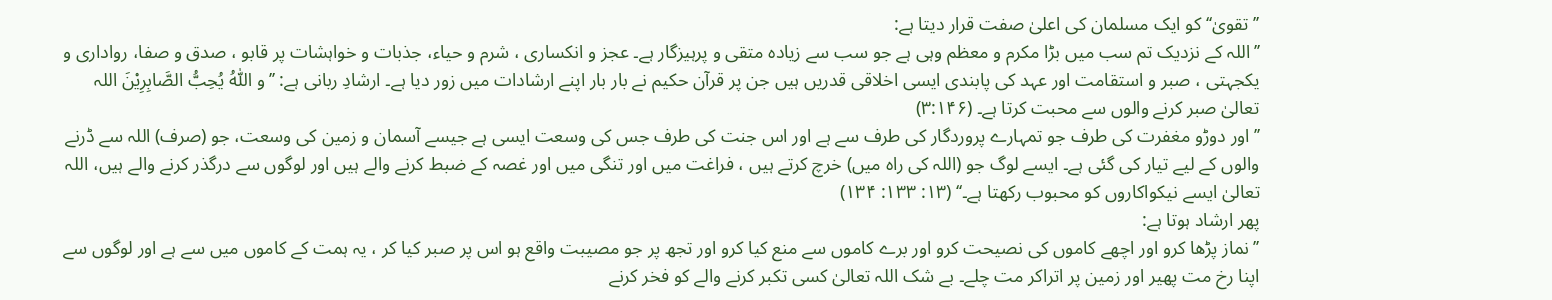’’تقویٰ‘‘ کو ایک مسلمان کی اعلیٰ صفت قرار دیتا ہے:
’’اللہ کے نزدیک تم سب میں بڑا مکرم و معظم وہی ہے جو سب سے زیادہ متقی و پرہیزگار ہے۔ عجز و انکساری ، شرم و حیاء، جذبات و خواہشات پر قابو ، صدق و صفا، رواداری و یکجہتی ، صبر و استقامت اور عہد کی پابندی ایسی اخلاقی قدریں ہیں جن پر قرآن حکیم نے بار بار اپنے ارشادات میں زور دیا ہے۔ ارشادِ ربانی ہے: ’’و اللّٰہُ یُحِبُّ الصَّابِرِیْنَ اللہ تعالیٰ صبر کرنے والوں سے محبت کرتا ہے۔ (۳:۱۴۶)
’’اور دوڑو مغفرت کی طرف جو تمہارے پروردگار کی طرف سے ہے اور اس جنت کی طرف جس کی وسعت ایسی ہے جیسے آسمان و زمین کی وسعت، جو (صرف) اللہ سے ڈرنے والوں کے لیے تیار کی گئی ہے۔ ایسے لوگ جو (اللہ کی راہ میں) خرچ کرتے ہیں ، فراغت میں اور تنگی میں اور غصہ کے ضبط کرنے والے ہیں اور لوگوں سے درگذر کرنے والے ہیں، اللہ تعالیٰ ایسے نیکواکاروں کو محبوب رکھتا ہے۔‘‘ (۱۳: ۱۳۳: ۱۳۴)
پھر ارشاد ہوتا ہے:
’’نماز پڑھا کرو اور اچھے کاموں کی نصیحت کرو اور برے کاموں سے منع کیا کرو اور تجھ پر جو مصیبت واقع ہو اس پر صبر کیا کر ، یہ ہمت کے کاموں میں سے ہے اور لوگوں سے اپنا رخ مت پھیر اور زمین پر اتراکر مت چلے۔ بے شک اللہ تعالیٰ کسی تکبر کرنے والے کو فخر کرنے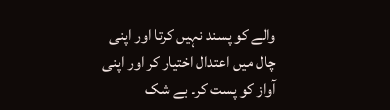والے کو پسند نہیں کرتا اور اپنی چال میں اعتدال اختیار کر اور اپنی آواز کو پست کر۔ بے شک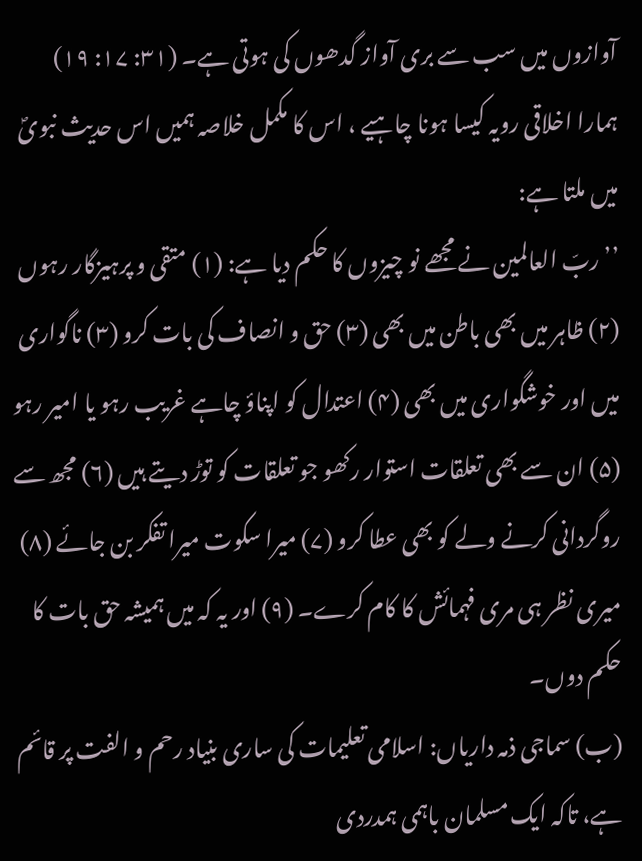آوازوں میں سب سے بری آواز گدھوں کی ہوتی ہے۔ (۳۱: ۱۷: ۱۹)
ہمارا اخلاقی رویہ کیسا ہونا چاہیے ، اس کا مکمل خلاصہ ہمیں اس حدیث نبویؐ میں ملتا ہے:
’’ربّ العالمین نے مجھے نو چیزوں کا حکم دیا ہے: (۱) متقی و پرہیزگار رہوں (۲) ظاہر میں بھی باطن میں بھی (۳) حق و انصاف کی بات کرو (۳) ناگواری میں اور خوشگواری میں بھی (۴) اعتدال کو اپناؤ چاہے غریب رہو یا امیر رہو (۵) ان سے بھی تعلقات استوار رکھو جو تعلقات کو توڑ دیتے ہیں (۶) مجھ سے روگردانی کرنے ولے کو بھی عطا کرو (۷) میرا سکوت میرا تفکر بن جائے (۸) میری نظر ہی مری فہمائش کا کام کرے۔ (۹) اور یہ کہ میں ہمیشہ حق بات کا حکم دوں۔
(ب) سماجی ذمہ داریاں: اسلامی تعلیمات کی ساری بنیاد رحم و الفت پر قائم ہے، تاکہ ایک مسلمان باہمی ہمدردی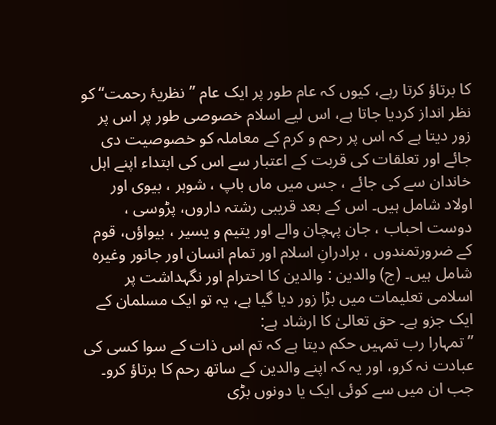کا برتاؤ کرتا رہے، کیوں کہ عام طور پر ایک عام ’’نظریۂ رحمت‘‘ کو نظر انداز کردیا جاتا ہے، اس لیے اسلام خصوصی طور پر اس پر زور دیتا ہے کہ اس پر رحم و کرم کے معاملہ کو خصوصیت دی جائے اور تعلقات کی قربت کے اعتبار سے اس کی ابتداء اپنے اہل خاندان سے کی جائے ، جس میں ماں باپ ، شوہر ، بیوی اور اولاد شامل ہیں۔ اس کے بعد قریبی رشتہ داروں، پڑوسی ، دوست احباب ، جان پہچان والے اور یتیم و یسیر ، بیواؤں، قوم کے ضرورتمندوں ، برادرانِ اسلام اور تمام انسان اور جانور وغیرہ شامل ہیں۔ (ج) والدین : والدین کا احترام اور نگہداشت پر اسلامی تعلیمات میں بڑا زور دیا گیا ہے، یہ تو ایک مسلمان کے ایک جزو ہے۔ حق تعالیٰ کا ارشاد ہے:
’’تمہارا رب تمہیں حکم دیتا ہے کہ تم اس ذات کے سوا کسی کی عبادت نہ کرو، اور یہ کہ اپنے والدین کے ساتھ رحم کا برتاؤ کرو۔ جب ان میں سے کوئی ایک یا دونوں بڑی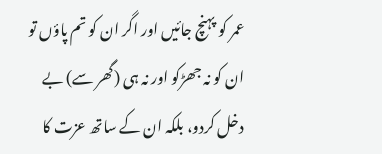عمر کو پہنچ جائیں اور اگر ان کو تم پاؤں تو ان کو نہ جھڑکو اور نہ ہی (گھر سے) بے دخل کردو، بلکہ ان کے ساتھ عزت کا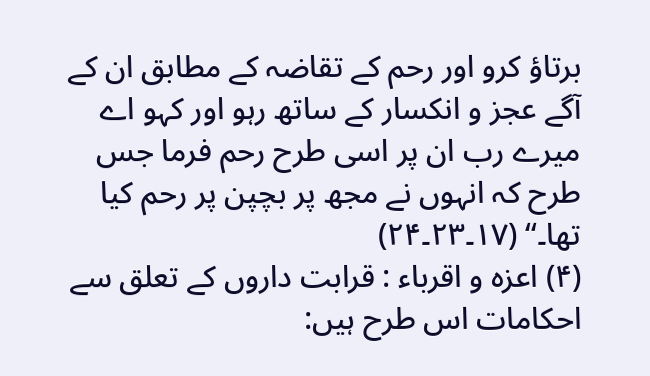برتاؤ کرو اور رحم کے تقاضہ کے مطابق ان کے آگے عجز و انکسار کے ساتھ رہو اور کہو اے میرے رب ان پر اسی طرح رحم فرما جس طرح کہ انہوں نے مجھ پر بچپن پر رحم کیا تھا۔‘‘ (۱۷۔۲۳۔۲۴)
(۴) اعزہ و اقرباء : قرابت داروں کے تعلق سے احکامات اس طرح ہیں: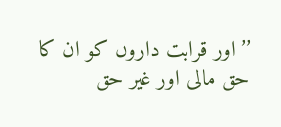’’اور قرابت داروں کو ان کا حق مالی اور غیر حق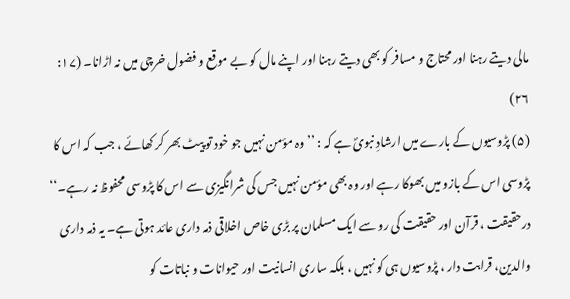مالی دیتے رہنا اور محتاج و مسافر کو بھی دیتے رہنا اور اپنے مال کو بے موقع و فضول خرچی میں نہ اڑانا۔ (۱۷: ۲۶)
(۵) پڑوسیوں کے بارے میں ارشادِ نبویؐ ہے کہ : ’’وہ مؤمن نہیں جو خود تو پیٹ بھر کر کھائے ، جب کہ اس کا پڑوسی اس کے بازو میں بھوکا رہے اور وہ بھی مؤمن نہیں جس کی شرانگیزی سے اس کا پڑوسی محفوظ نہ رہے۔‘‘
درحقیقت ، قرآن اور حقیقت کی رو سے ایک مسلمان پر بڑی خاص اخلاقی ذمہ داری عائد ہوتی ہے۔ یہ ذمہ داری والدین، قرابت دار ، پڑوسیوں ہی کو نہیں ، بلکہ ساری انسانیت اور حیوانات و نباتات کو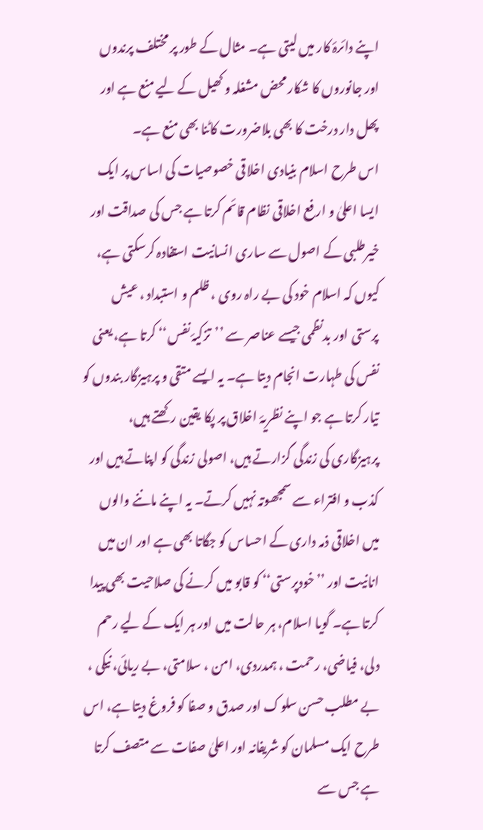اپنے دائرۂ کار میں لیتی ہے۔ مثال کے طور پر مختلف پرندوں اور جانوروں کا شکار محض مشغلہ و کھیل کے لیے منع ہے اور پھل دار درخت کا بھی بلاضرورت کاٹنا بھی منع ہے۔
اس طرح اسلام بنیادی اخلاقی خصوصیات کی اساس پر ایک ایسا اعلیٰ و ارفع اخلاقی نظام قائم کرتا ہے جس کی صداقت اور خیرطلبی کے اصول سے ساری انسانیت استفادہ کرسکتی ہے، کیوں کہ اسلام خود کی بے راہ روی ، ظلم و استبداد ، عیش پرستی اور بدنظمی جیسے عناصر سے ’’تزکیۂ نفس‘‘ کرتا ہے، یعنی نفس کی طہارت انجام دیتا ہے۔ یہ ایسے متقی و پرہیزگار بندوں کو تیار کرتا ہے جو اپنے نظریۂ اخلاق پر پکا یقین رکھتے ہیں، پرہیزگاری کی زندگی گزارتے ہیں، اصولی زندگی کو اپناتے ہیں اور کذب و افتراء سے سمجھوتہ نہیں کرتے۔ یہ اپنے ماننے والوں میں اخلاقی ذمہ داری کے احساس کو جگاتا بھی ہے اور ان میں انانیت اور ’’خودپرستی‘‘ کو قابو میں کرنے کی صلاحیت بھی پیدا کرتا ہے۔ گویا اسلام، ہر حالت میں اور ہر ایک کے لیے رحم دلی، فیاضی، رحمت ، ہمدردی، امن ، سلامتی، بے ریائی، نیکی ، بے مطلب حسن سلوک اور صدق و صفا کو فروغ دیتا ہے، اس طرح ایک مسلمان کو شریفانہ اور اعلیٰ صفات سے متصف کرتا ہے جس سے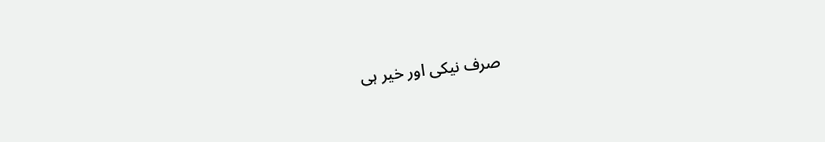صرف نیکی اور خیر ہی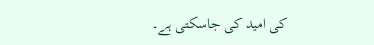کی امید کی جاسکتی ہے۔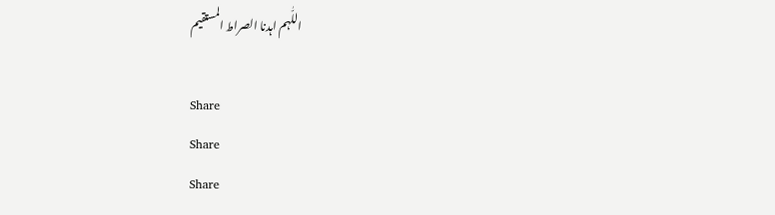اللّٰہم اہدنا الصراط المستقیم

Share
Share
Share